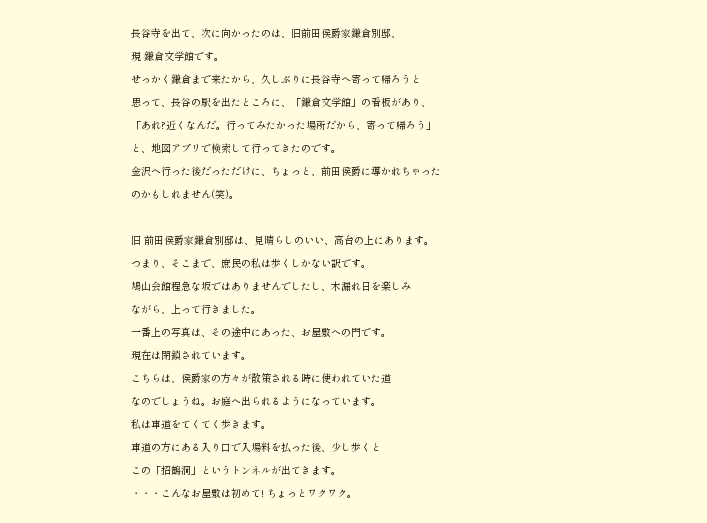長谷寺を出て、次に向かったのは、旧前田侯爵家鎌倉別邸、
現 鎌倉文学館です。
せっかく鎌倉まで来たから、久しぶりに長谷寺へ寄って帰ろうと
思って、長谷の駅を出たところに、「鎌倉文学館」の看板があり、
「あれ?近くなんだ。行ってみたかった場所だから、寄って帰ろう」
と、地図アプリで検索して行ってきたのです。
金沢へ行った後だっただけに、ちょっと、前田侯爵に導かれちゃった
のかもしれません(笑)。

旧 前田侯爵家鎌倉別邸は、見晴らしのいい、高台の上にあります。
つまり、そこまで、庶民の私は歩くしかない訳です。
鳩山会館程急な坂ではありませんでしたし、木漏れ日を楽しみ
ながら、上って行きました。
一番上の写真は、その途中にあった、お屋敷への門です。
現在は閉鎖されています。
こちらは、侯爵家の方々が散策される時に使われていた道
なのでしょうね。お庭へ出られるようになっています。
私は車道をてくてく歩きます。
車道の方にある入り口で入場料を払った後、少し歩くと
この「招鶴洞」というトンネルが出てきます。
・・・こんなお屋敷は初めて! ちょっとワクワク。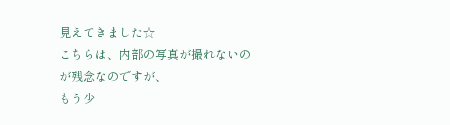見えてきました☆
こちらは、内部の写真が撮れないのが残念なのですが、
もう少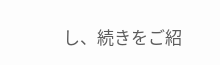し、続きをご紹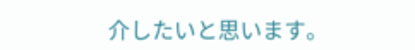介したいと思います。